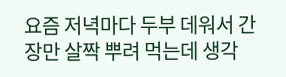요즘 저녁마다 두부 데워서 간장만 살짝 뿌려 먹는데 생각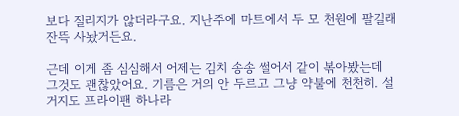보다 질리지가 않더라구요. 지난주에 마트에서 두 모 천원에 팔길래 잔뜩 사놨거든요.

근데 이게 좀 심심해서 어제는 김치 송송 썰어서 같이 볶아봤는데 그것도 괜찮았어요. 기름은 거의 안 두르고 그냥 약불에 천천히. 설거지도 프라이팬 하나라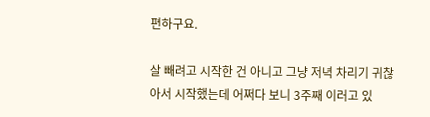편하구요.

살 빼려고 시작한 건 아니고 그냥 저녁 차리기 귀찮아서 시작했는데 어쩌다 보니 3주째 이러고 있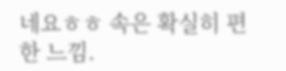네요ㅎㅎ 속은 확실히 편한 느낌.